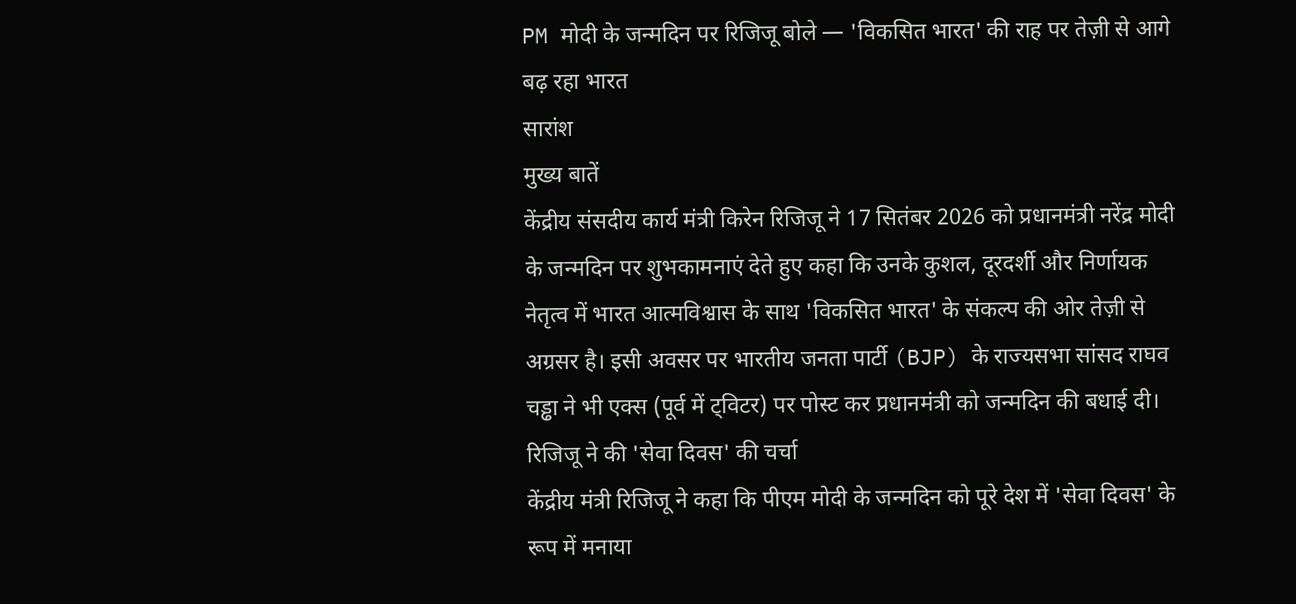PM मोदी के जन्मदिन पर रिजिजू बोले — 'विकसित भारत' की राह पर तेज़ी से आगे बढ़ रहा भारत
सारांश
मुख्य बातें
केंद्रीय संसदीय कार्य मंत्री किरेन रिजिजू ने 17 सितंबर 2026 को प्रधानमंत्री नरेंद्र मोदी के जन्मदिन पर शुभकामनाएं देते हुए कहा कि उनके कुशल, दूरदर्शी और निर्णायक नेतृत्व में भारत आत्मविश्वास के साथ 'विकसित भारत' के संकल्प की ओर तेज़ी से अग्रसर है। इसी अवसर पर भारतीय जनता पार्टी (BJP) के राज्यसभा सांसद राघव चड्ढा ने भी एक्स (पूर्व में ट्विटर) पर पोस्ट कर प्रधानमंत्री को जन्मदिन की बधाई दी।
रिजिजू ने की 'सेवा दिवस' की चर्चा
केंद्रीय मंत्री रिजिजू ने कहा कि पीएम मोदी के जन्मदिन को पूरे देश में 'सेवा दिवस' के रूप में मनाया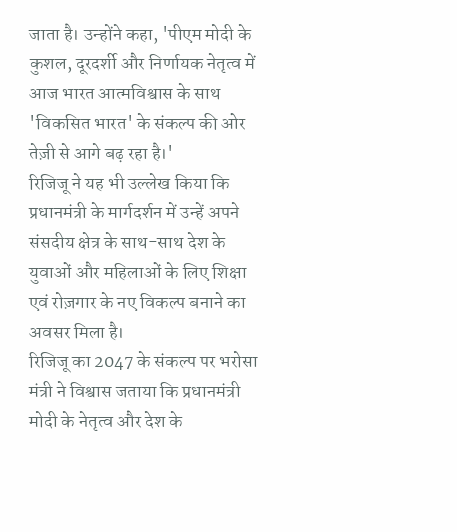जाता है। उन्होंने कहा, 'पीएम मोदी के कुशल, दूरदर्शी और निर्णायक नेतृत्व में आज भारत आत्मविश्वास के साथ 'विकसित भारत' के संकल्प की ओर तेज़ी से आगे बढ़ रहा है।'
रिजिजू ने यह भी उल्लेख किया कि प्रधानमंत्री के मार्गदर्शन में उन्हें अपने संसदीय क्षेत्र के साथ-साथ देश के युवाओं और महिलाओं के लिए शिक्षा एवं रोज़गार के नए विकल्प बनाने का अवसर मिला है।
रिजिजू का 2047 के संकल्प पर भरोसा
मंत्री ने विश्वास जताया कि प्रधानमंत्री मोदी के नेतृत्व और देश के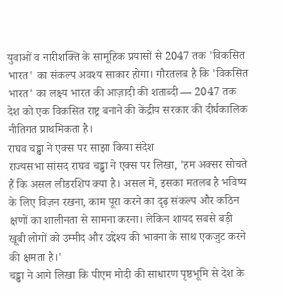युवाओं व नारीशक्ति के सामूहिक प्रयासों से 2047 तक 'विकसित भारत' का संकल्प अवश्य साकार होगा। गौरतलब है कि 'विकसित भारत' का लक्ष्य भारत की आज़ादी की शताब्दी — 2047 तक देश को एक विकसित राष्ट्र बनाने की केंद्रीय सरकार की दीर्घकालिक नीतिगत प्राथमिकता है।
राघव चड्ढा ने एक्स पर साझा किया संदेश
राज्यसभा सांसद राघव चड्ढा ने एक्स पर लिखा, 'हम अक्सर सोचते हैं कि असल लीडरशिप क्या है। असल में, इसका मतलब है भविष्य के लिए विज़न रखना, काम पूरा करने का दृढ़ संकल्प और कठिन क्षणों का शालीनता से सामना करना। लेकिन शायद सबसे बड़ी खूबी लोगों को उम्मीद और उद्देश्य की भावना के साथ एकजुट करने की क्षमता है।'
चड्ढा ने आगे लिखा कि पीएम मोदी की साधारण पृष्ठभूमि से देश के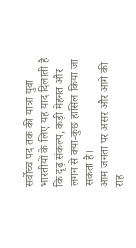सर्वोच्च पद तक की यात्रा युवा भारतीयों के लिए यह याद दिलाती है कि दृढ़ संकल्प, कड़ी मेहनत और लगन से क्या-कुछ हासिल किया जा सकता है।
आम जनता पर असर और आगे की राह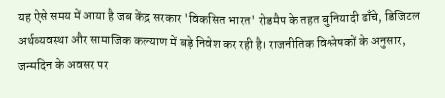यह ऐसे समय में आया है जब केंद्र सरकार 'विकसित भारत' रोडमैप के तहत बुनियादी ढाँचे, डिजिटल अर्थव्यवस्था और सामाजिक कल्याण में बड़े निवेश कर रही है। राजनीतिक विश्लेषकों के अनुसार, जन्मदिन के अवसर पर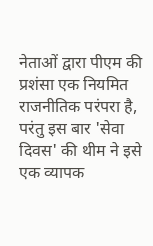नेताओं द्वारा पीएम की प्रशंसा एक नियमित राजनीतिक परंपरा है, परंतु इस बार 'सेवा दिवस' की थीम ने इसे एक व्यापक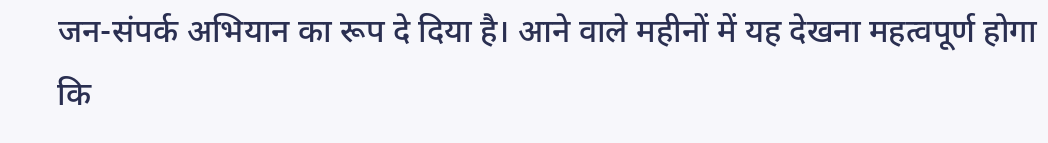जन-संपर्क अभियान का रूप दे दिया है। आने वाले महीनों में यह देखना महत्वपूर्ण होगा कि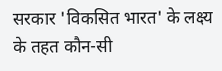सरकार 'विकसित भारत' के लक्ष्य के तहत कौन-सी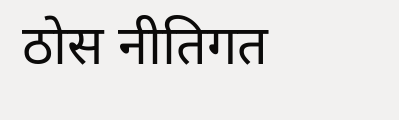ठोस नीतिगत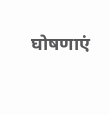घोषणाएं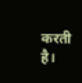करती है।